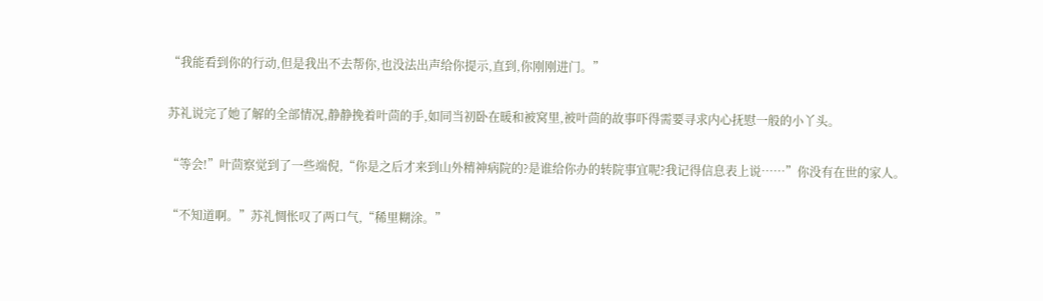“我能看到你的行动,但是我出不去帮你,也没法出声给你提示,直到,你刚刚进门。”

苏礼说完了她了解的全部情况,静静挽着叶茴的手,如同当初卧在暖和被窝里,被叶茴的故事吓得需要寻求内心抚慰一般的小丫头。

“等会!”叶茴察觉到了一些端倪,“你是之后才来到山外精神病院的?是谁给你办的转院事宜呢?我记得信息表上说……”你没有在世的家人。

“不知道啊。”苏礼惆怅叹了两口气,“稀里糊涂。”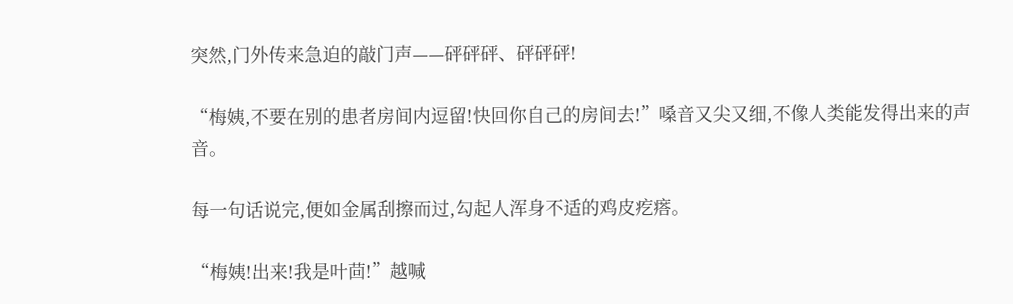突然,门外传来急迫的敲门声——砰砰砰、砰砰砰!

“梅姨,不要在别的患者房间内逗留!快回你自己的房间去!”嗓音又尖又细,不像人类能发得出来的声音。

每一句话说完,便如金属刮擦而过,勾起人浑身不适的鸡皮疙瘩。

“梅姨!出来!我是叶茴!”越喊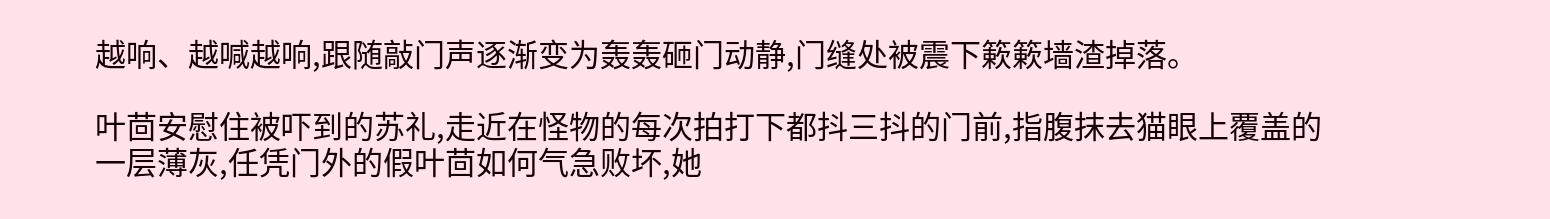越响、越喊越响,跟随敲门声逐渐变为轰轰砸门动静,门缝处被震下簌簌墙渣掉落。

叶茴安慰住被吓到的苏礼,走近在怪物的每次拍打下都抖三抖的门前,指腹抹去猫眼上覆盖的一层薄灰,任凭门外的假叶茴如何气急败坏,她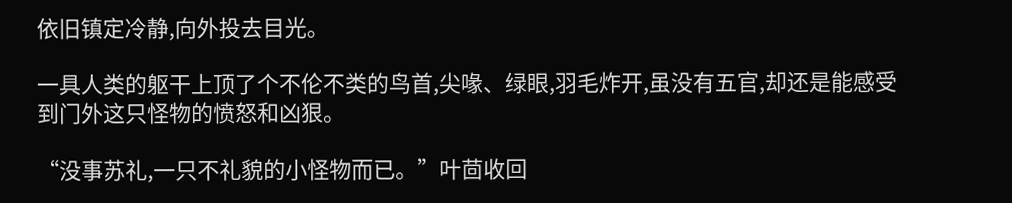依旧镇定冷静,向外投去目光。

一具人类的躯干上顶了个不伦不类的鸟首,尖喙、绿眼,羽毛炸开,虽没有五官,却还是能感受到门外这只怪物的愤怒和凶狠。

“没事苏礼,一只不礼貌的小怪物而已。”叶茴收回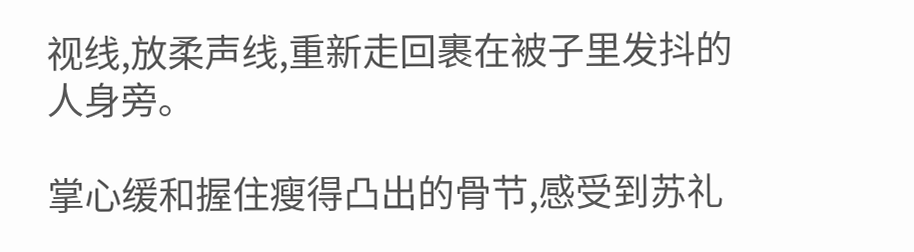视线,放柔声线,重新走回裹在被子里发抖的人身旁。

掌心缓和握住瘦得凸出的骨节,感受到苏礼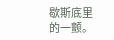歇斯底里的一颤。